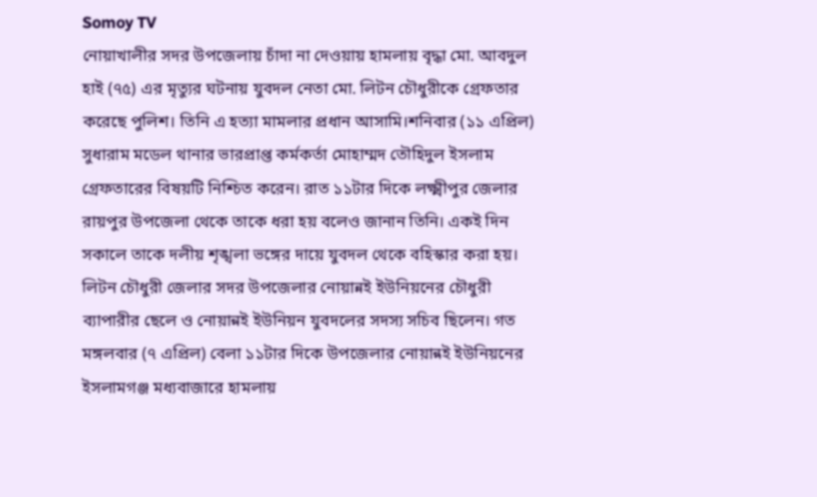Somoy TV
নোয়াখালীর সদর উপজেলায় চাঁদা না দেওয়ায় হামলায় বৃদ্ধা মো. আবদুল হাই (৭৫) এর মৃত্যুর ঘটনায় যুবদল নেতা মো. লিটন চৌধুরীকে গ্রেফতার করেছে পুলিশ। তিনি এ হত্যা মামলার প্রধান আসামি।শনিবার (১১ এপ্রিল) সুধারাম মডেল থানার ভারপ্রাপ্ত কর্মকর্তা মোহাম্মদ তৌহিদুল ইসলাম গ্রেফতারের বিষয়টি নিশ্চিত করেন। রাত ১১টার দিকে লক্ষ্মীপুর জেলার রায়পুর উপজেলা থেকে তাকে ধরা হয় বলেও জানান তিনি। একই দিন সকালে তাকে দলীয় শৃঙ্খলা ভঙ্গের দায়ে যুবদল থেকে বহিস্কার করা হয়। লিটন চৌধুরী জেলার সদর উপজেলার নোয়ান্নই ইউনিয়নের চৌধুরী ব্যাপারীর ছেলে ও নোয়ান্নই ইউনিয়ন যুবদলের সদস্য সচিব ছিলেন। গত মঙ্গলবার (৭ এপ্রিল) বেলা ১১টার দিকে উপজেলার নোয়ান্নই ইউনিয়নের ইসলামগঞ্জ মধ্যবাজারে হামলায়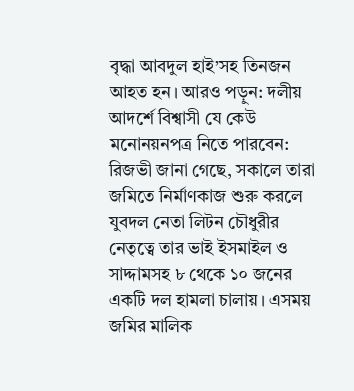বৃদ্ধা আবদুল হাই’সহ তিনজন আহত হন। আরও পড়ুন: দলীয় আদর্শে বিশ্বাসী যে কেউ মনোনয়নপত্র নিতে পারবেন: রিজভী জানা গেছে, সকালে তারা জমিতে নির্মাণকাজ শুরু করলে যুবদল নেতা লিটন চৌধুরীর নেতৃত্বে তার ভাই ইসমাইল ও সাদ্দামসহ ৮ থেকে ১০ জনের একটি দল হামলা চালায়। এসময় জমির মালিক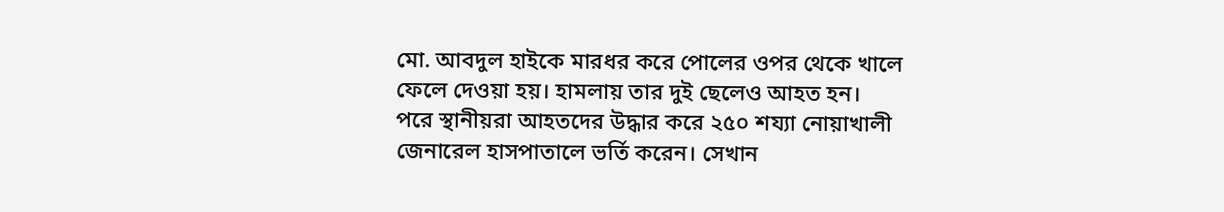মো. আবদুল হাইকে মারধর করে পোলের ওপর থেকে খালে ফেলে দেওয়া হয়। হামলায় তার দুই ছেলেও আহত হন। পরে স্থানীয়রা আহতদের উদ্ধার করে ২৫০ শয্যা নোয়াখালী জেনারেল হাসপাতালে ভর্তি করেন। সেখান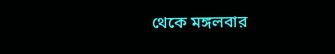থেকে মঙ্গলবার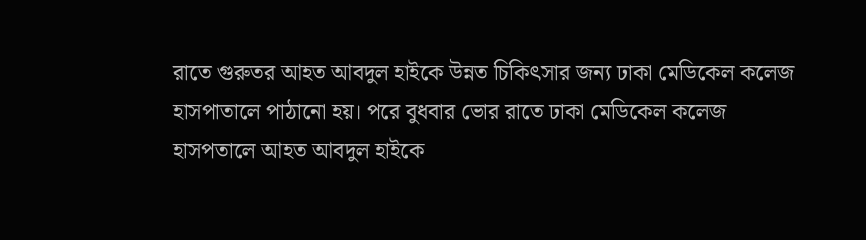রাতে গুরুতর আহত আবদুল হাইকে উন্নত চিকিৎসার জন্য ঢাকা মেডিকেল কলেজ হাসপাতালে পাঠানো হয়। পরে বুধবার ভোর রাতে ঢাকা মেডিকেল কলেজ হাসপতালে আহত আবদুল হাইকে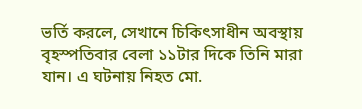ভর্তি করলে, সেখানে চিকিৎসাধীন অবস্থায় বৃহস্পতিবার বেলা ১১টার দিকে তিনি মারা যান। এ ঘটনায় নিহত মো.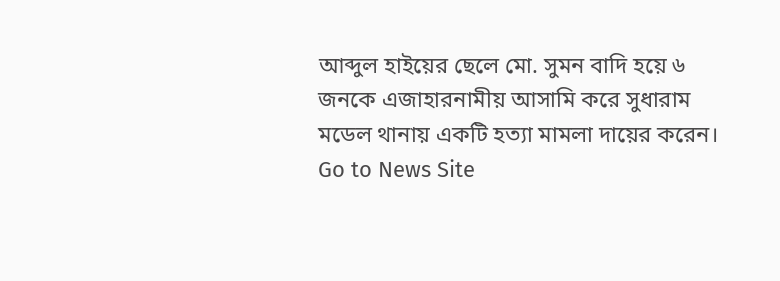আব্দুল হাইয়ের ছেলে মো. সুমন বাদি হয়ে ৬ জনকে এজাহারনামীয় আসামি করে সুধারাম মডেল থানায় একটি হত্যা মামলা দায়ের করেন।
Go to News Site